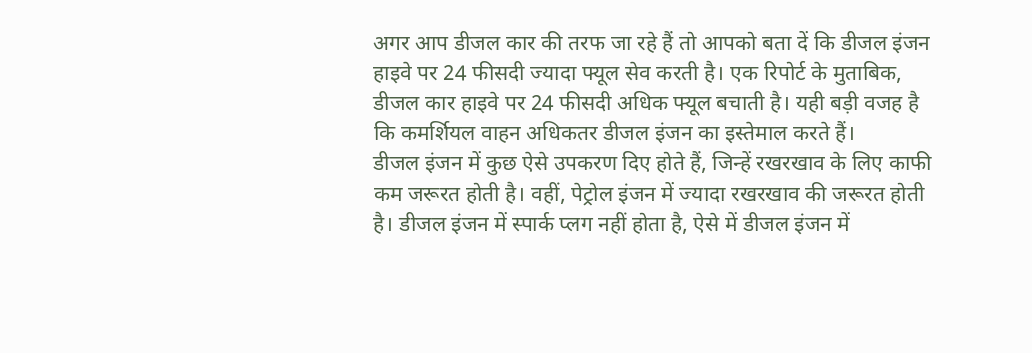अगर आप डीजल कार की तरफ जा रहे हैं तो आपको बता दें कि डीजल इंजन हाइवे पर 24 फीसदी ज्यादा फ्यूल सेव करती है। एक रिपोर्ट के मुताबिक, डीजल कार हाइवे पर 24 फीसदी अधिक फ्यूल बचाती है। यही बड़ी वजह है कि कमर्शियल वाहन अधिकतर डीजल इंजन का इस्तेमाल करते हैं।
डीजल इंजन में कुछ ऐसे उपकरण दिए होते हैं, जिन्हें रखरखाव के लिए काफी कम जरूरत होती है। वहीं, पेट्रोल इंजन में ज्यादा रखरखाव की जरूरत होती है। डीजल इंजन में स्पार्क प्लग नहीं होता है, ऐसे में डीजल इंजन में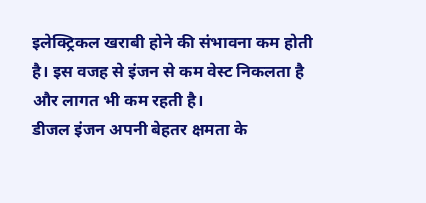इलेक्ट्रिकल खराबी होने की संभावना कम होती है। इस वजह से इंजन से कम वेस्ट निकलता है और लागत भी कम रहती है।
डीजल इंजन अपनी बेहतर क्षमता के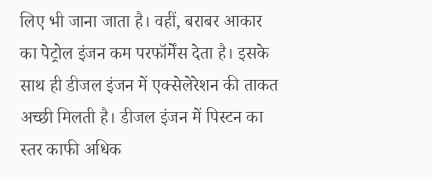लिए भी जाना जाता है। वहीं, बराबर आकार का पेट्रोल इंजन कम परफॉर्मेंस देता है। इसके साथ ही डीजल इंजन में एक्सेलेरेशन की ताकत अच्छी मिलती है। डीजल इंजन में पिस्टन का स्तर काफी अधिक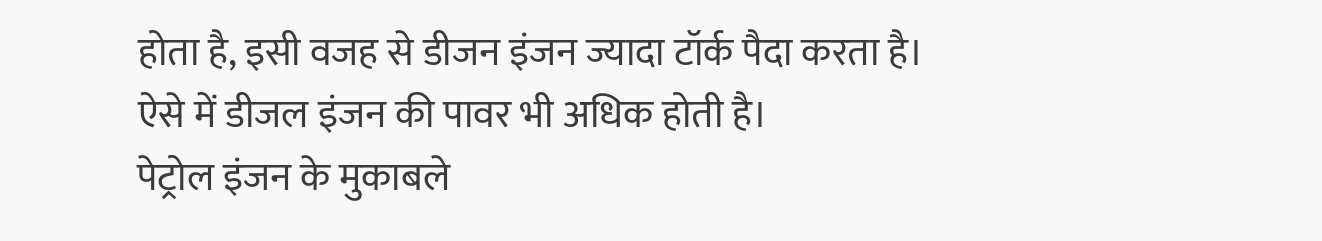होता है, इसी वजह से डीजन इंजन ज्यादा टॉर्क पैदा करता है। ऐसे में डीजल इंजन की पावर भी अधिक होती है।
पेट्रोल इंजन के मुकाबले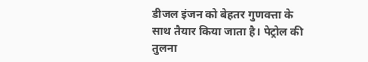डीजल इंजन को बेहतर गुणवत्ता के साथ तैयार किया जाता है। पेट्रोल की तुलना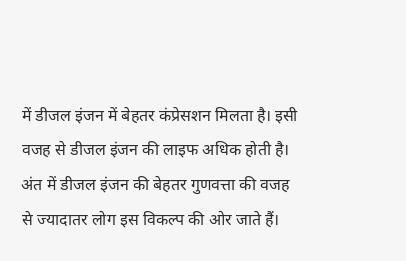में डीजल इंजन में बेहतर कंप्रेसशन मिलता है। इसी वजह से डीजल इंजन की लाइफ अधिक होती है। अंत में डीजल इंजन की बेहतर गुणवत्ता की वजह से ज्यादातर लोग इस विकल्प की ओर जाते हैं।